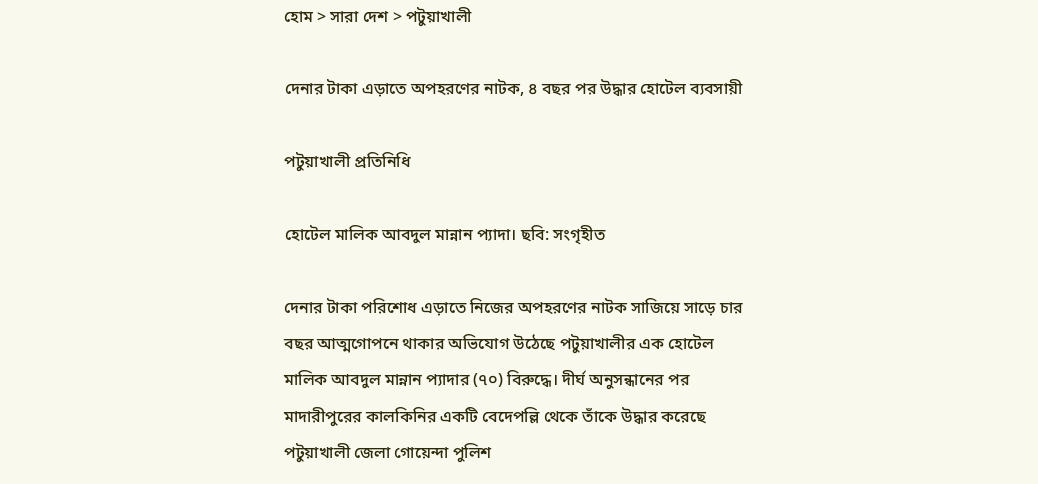হোম > সারা দেশ > পটুয়াখালী

দেনার টাকা এড়াতে অপহরণের নাটক, ৪ বছর পর উদ্ধার হোটেল ব্যবসায়ী

পটুয়াখালী প্রতিনিধি

হোটেল মালিক আবদুল মান্নান প্যাদা। ছবি: সংগৃহীত

দেনার টাকা পরিশোধ এড়াতে নিজের অপহরণের নাটক সাজিয়ে সাড়ে চার বছর আত্মগোপনে থাকার অভিযোগ উঠেছে পটুয়াখালীর এক হোটেল মালিক আবদুল মান্নান প্যাদার (৭০) বিরুদ্ধে। দীর্ঘ অনুসন্ধানের পর মাদারীপুরের কালকিনির একটি বেদেপল্লি থেকে তাঁকে উদ্ধার করেছে পটুয়াখালী জেলা গোয়েন্দা পুলিশ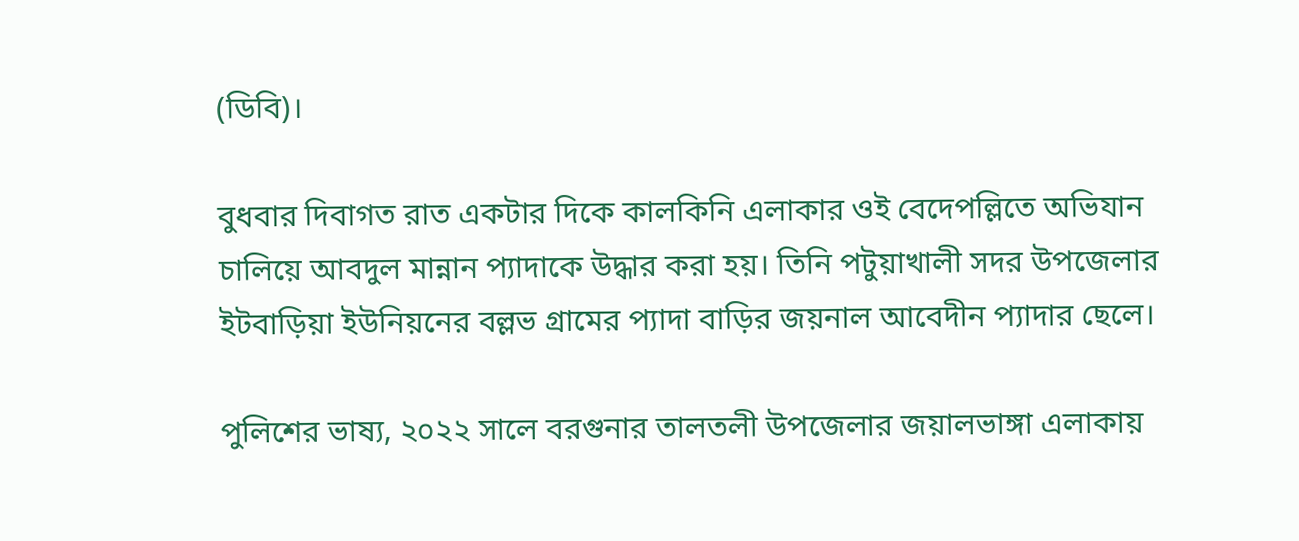(ডিবি)।

বুধবার দিবাগত রাত একটার দিকে কালকিনি এলাকার ওই বেদেপল্লিতে অভিযান চালিয়ে আবদুল মান্নান প্যাদাকে উদ্ধার করা হয়। তিনি পটুয়াখালী সদর উপজেলার ইটবাড়িয়া ইউনিয়নের বল্লভ গ্রামের প্যাদা বাড়ির জয়নাল আবেদীন প্যাদার ছেলে।

পুলিশের ভাষ্য, ২০২২ সালে বরগুনার তালতলী উপজেলার জয়ালভাঙ্গা এলাকায়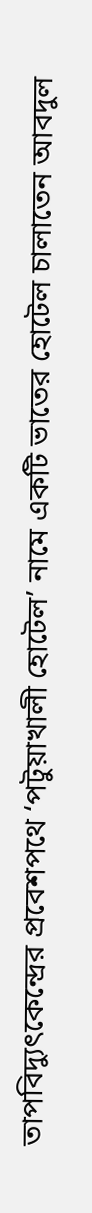তাপবিদ্যুৎকেন্দ্রের প্রবেশপথে ‘পটুয়াখালী হোটেল’ নামে একটি ভাতের হোটেল চালাতেন আবদুল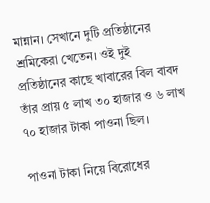মান্নান। সেখানে দুটি প্রতিষ্ঠানের শ্রমিকেরা খেতেন। ওই দুই প্রতিষ্ঠানের কাছে খাবারের বিল বাবদ তাঁর প্রায় ৫ লাখ ৩০ হাজার ও ৬ লাখ ৭০ হাজার টাকা পাওনা ছিল।

পাওনা টাকা নিয়ে বিরোধের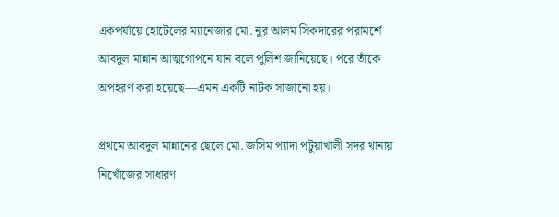একপর্যায়ে হোটেলের ম্যানেজার মো. নুর আলম সিকদারের পরামর্শে আবদুল মান্নান আত্মগোপনে যান বলে পুলিশ জানিয়েছে। পরে তাঁকে অপহরণ করা হয়েছে—এমন একটি নাটক সাজানো হয়।

প্রথমে আবদুল মান্নানের ছেলে মো. জসিম প্যাদা পটুয়াখালী সদর থানায় নিখোঁজের সাধারণ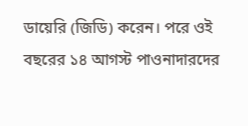ডায়েরি (জিডি) করেন। পরে ওই বছরের ১৪ আগস্ট পাওনাদারদের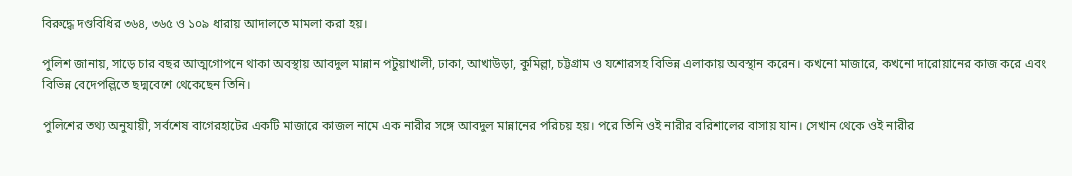বিরুদ্ধে দণ্ডবিধির ৩৬৪, ৩৬৫ ও ১০৯ ধারায় আদালতে মামলা করা হয়।

পুলিশ জানায়, সাড়ে চার বছর আত্মগোপনে থাকা অবস্থায় আবদুল মান্নান পটুয়াখালী, ঢাকা, আখাউড়া, কুমিল্লা, চট্টগ্রাম ও যশোরসহ বিভিন্ন এলাকায় অবস্থান করেন। কখনো মাজারে, কখনো দারোয়ানের কাজ করে এবং বিভিন্ন বেদেপল্লিতে ছদ্মবেশে থেকেছেন তিনি।

পুলিশের তথ্য অনুযায়ী, সর্বশেষ বাগেরহাটের একটি মাজারে কাজল নামে এক নারীর সঙ্গে আবদুল মান্নানের পরিচয় হয়। পরে তিনি ওই নারীর বরিশালের বাসায় যান। সেখান থেকে ওই নারীর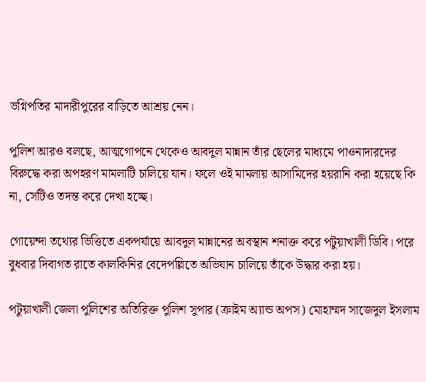ভগ্নিপতির মাদারীপুরের বাড়িতে আশ্রয় নেন।

পুলিশ আরও বলছে, আত্মগোপনে থেকেও আবদুল মান্নান তাঁর ছেলের মাধ্যমে পাওনাদারদের বিরুদ্ধে করা অপহরণ মামলাটি চালিয়ে যান। ফলে ওই মামলায় আসামিদের হয়রানি করা হয়েছে কি না, সেটিও তদন্ত করে দেখা হচ্ছে।

গোয়েন্দা তথ্যের ভিত্তিতে একপর্যায়ে আবদুল মান্নানের অবস্থান শনাক্ত করে পটুয়াখালী ডিবি। পরে বুধবার দিবাগত রাতে কালকিনির বেদেপল্লিতে অভিযান চালিয়ে তাঁকে উদ্ধার করা হয়।

পটুয়াখালী জেলা পুলিশের অতিরিক্ত পুলিশ সুপার (ক্রাইম অ্যান্ড অপস) মোহাম্মদ সাজেদুল ইসলাম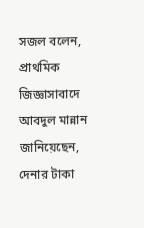সজল বলেন, প্রাথমিক জিজ্ঞাসাবাদে আবদুল মান্নান জানিয়েছেন, দেনার টাকা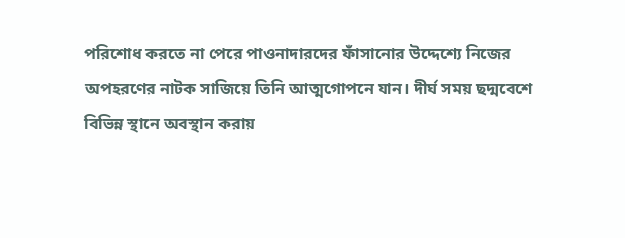পরিশোধ করতে না পেরে পাওনাদারদের ফাঁসানোর উদ্দেশ্যে নিজের অপহরণের নাটক সাজিয়ে তিনি আত্মগোপনে যান। দীর্ঘ সময় ছদ্মবেশে বিভিন্ন স্থানে অবস্থান করায়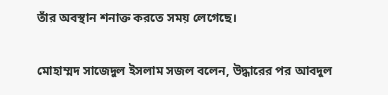তাঁর অবস্থান শনাক্ত করতে সময় লেগেছে।

মোহাম্মদ সাজেদুল ইসলাম সজল বলেন, উদ্ধারের পর আবদুল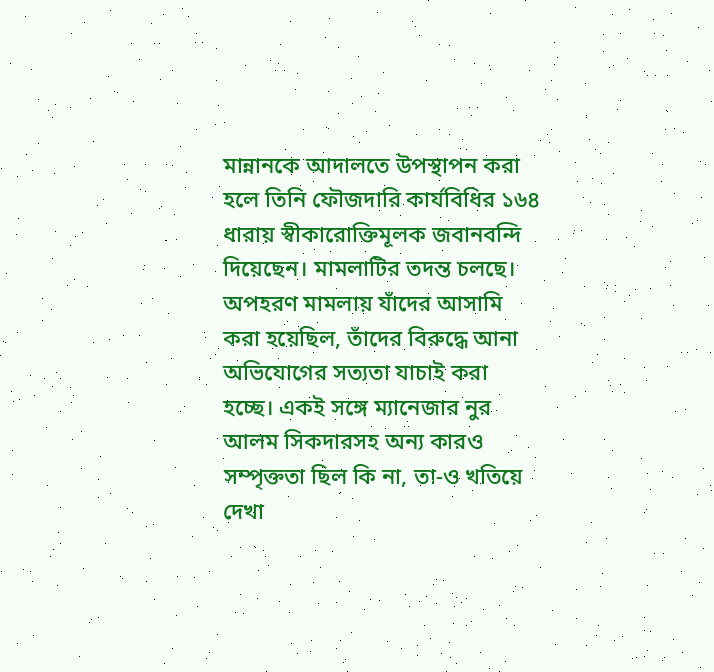মান্নানকে আদালতে উপস্থাপন করা হলে তিনি ফৌজদারি কার্যবিধির ১৬৪ ধারায় স্বীকারোক্তিমূলক জবানবন্দি দিয়েছেন। মামলাটির তদন্ত চলছে। অপহরণ মামলায় যাঁদের আসামি করা হয়েছিল, তাঁদের বিরুদ্ধে আনা অভিযোগের সত্যতা যাচাই করা হচ্ছে। একই সঙ্গে ম্যানেজার নুর আলম সিকদারসহ অন্য কারও সম্পৃক্ততা ছিল কি না, তা-ও খতিয়ে দেখা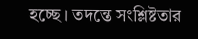হচ্ছে। তদন্তে সংশ্লিষ্টতার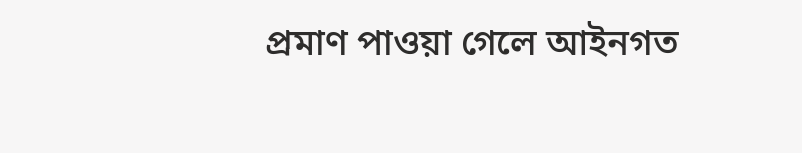প্রমাণ পাওয়া গেলে আইনগত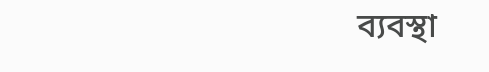ব্যবস্থা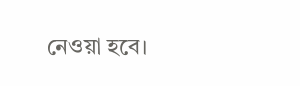নেওয়া হবে।